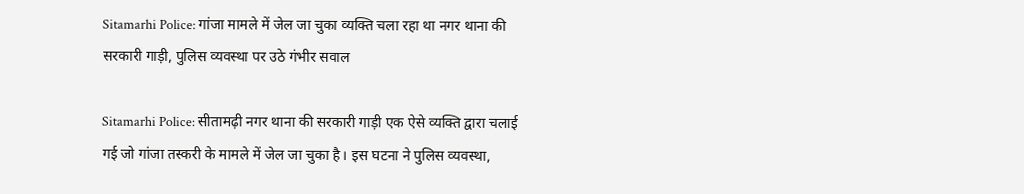Sitamarhi Police: गांजा मामले में जेल जा चुका व्यक्ति चला रहा था नगर थाना की सरकारी गाड़ी, पुलिस व्यवस्था पर उठे गंभीर सवाल

Sitamarhi Police: सीतामढ़ी नगर थाना की सरकारी गाड़ी एक ऐसे व्यक्ति द्वारा चलाई गई जो गांजा तस्करी के मामले में जेल जा चुका है। इस घटना ने पुलिस व्यवस्था,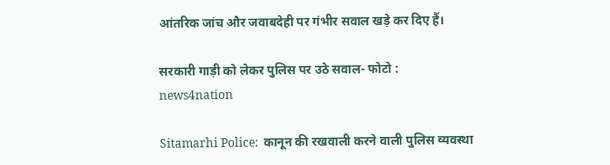आंतरिक जांच और जवाबदेही पर गंभीर सवाल खड़े कर दिए हैं।

सरकारी गाड़ी को लेकर पुलिस पर उठे सवाल- फोटो : news4nation

Sitamarhi Police:  कानून की रखवाली करने वाली पुलिस व्यवस्था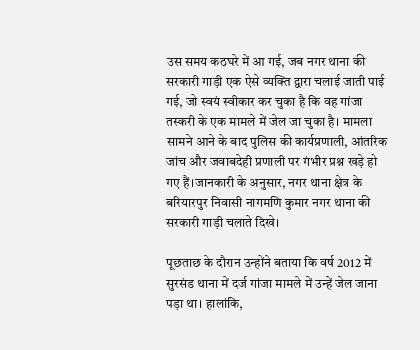उस समय कठघरे में आ गई, जब नगर थाना की सरकारी गाड़ी एक ऐसे व्यक्ति द्वारा चलाई जाती पाई गई, जो स्वयं स्वीकार कर चुका है कि वह गांजा तस्करी के एक मामले में जेल जा चुका है। मामला सामने आने के बाद पुलिस की कार्यप्रणाली, आंतरिक जांच और जवाबदेही प्रणाली पर गंभीर प्रश्न खड़े हो गए हैं।जानकारी के अनुसार, नगर थाना क्षेत्र के बरियारपुर निवासी नागमणि कुमार नगर थाना की सरकारी गाड़ी चलाते दिखे।

पूछताछ के दौरान उन्होंने बताया कि वर्ष 2012 में सुरसंड थाना में दर्ज गांजा मामले में उन्हें जेल जाना पड़ा था। हालांकि,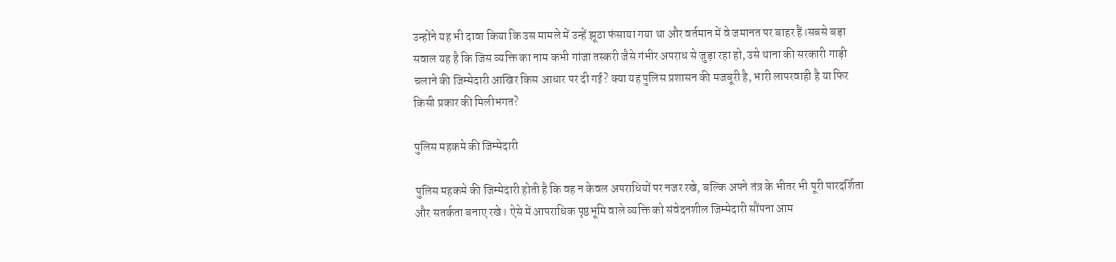उन्होंने यह भी दावा किया कि उस मामले में उन्हें झूठा फंसाया गया था और वर्तमान में वे जमानत पर बाहर हैं।सबसे बड़ा सवाल यह है कि जिस व्यक्ति का नाम कभी गांजा तस्करी जैसे गंभीर अपराध से जुड़ा रहा हो, उसे थाना की सरकारी गाड़ी चलाने की जिम्मेदारी आखिर किस आधार पर दी गई? क्या यह पुलिस प्रशासन की मजबूरी है, भारी लापरवाही है या फिर किसी प्रकार की मिलीभगत?

पुलिस महकमे की जिम्मेदारी

पुलिस महकमे की जिम्मेदारी होती है कि वह न केवल अपराधियों पर नजर रखे, बल्कि अपने तंत्र के भीतर भी पूरी पारदर्शिता और सतर्कता बनाए रखे। ऐसे में आपराधिक पृष्ठभूमि वाले व्यक्ति को संवेदनशील जिम्मेदारी सौंपना आम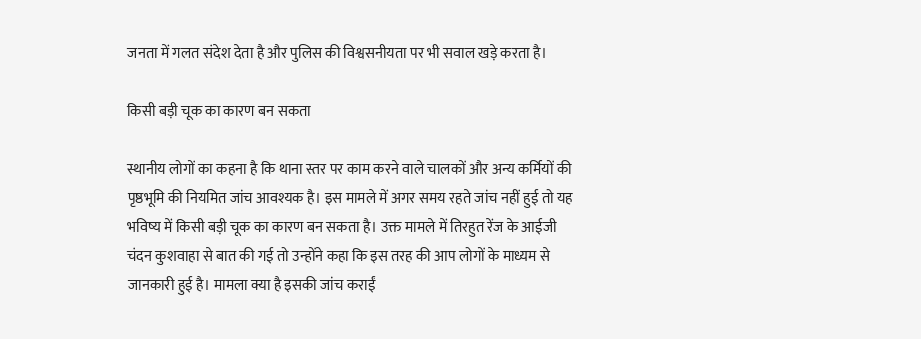जनता में गलत संदेश देता है और पुलिस की विश्वसनीयता पर भी सवाल खड़े करता है।

किसी बड़ी चूक का कारण बन सकता

स्थानीय लोगों का कहना है कि थाना स्तर पर काम करने वाले चालकों और अन्य कर्मियों की पृष्ठभूमि की नियमित जांच आवश्यक है। इस मामले में अगर समय रहते जांच नहीं हुई तो यह भविष्य में किसी बड़ी चूक का कारण बन सकता है। उक्त मामले में तिरहुत रेंज के आईजी चंदन कुशवाहा से बात की गई तो उन्होंने कहा कि इस तरह की आप लोगों के माध्यम से जानकारी हुई है। मामला क्या है इसकी जांच कराईं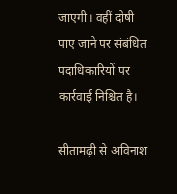जाएगी। वहीं दोषी पाए जाने पर संबंधित पदाधिकारियों पर कार्रवाई निश्चित है।

सीतामढ़ी से अविनाश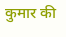कुमार की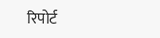रिपोर्ट